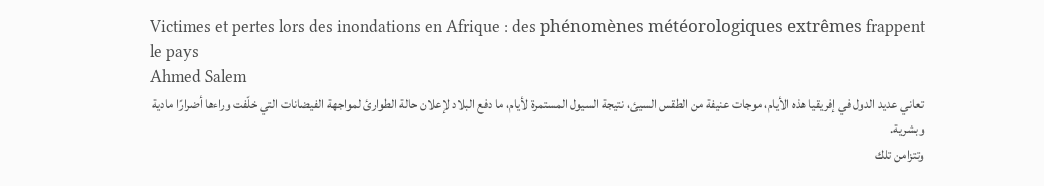Victimes et pertes lors des inondations en Afrique : des phénomènes météorologiques extrêmes frappent le pays
Ahmed Salem
تعاني عديد الدول في إفريقيا هذه الأيام، موجات عنيفة من الطقس السيئ، نتيجة السيول المستمرة لأيام، ما دفع البلاد لإعلان حالة الطوارئ لمواجهة الفيضانات التي خلّفت وراءها أضرارًا مادية وبشرية.
وتتزامن تلك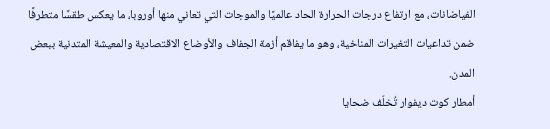الفياضانات، مع ارتفاع درجات الحرارة الحاد عالميًا والموجات التي تعاني منها أوروبا، ما يعكس طقسًا متطرفًا ضمن تداعيات التغيرات المناخية، وهو ما يفاقم أزمة الجفاف والأوضاع الاقتصادية والمعيشة المتدنية ببعض المدن.
أمطار كوت ديفوار تُخلّف ضحايا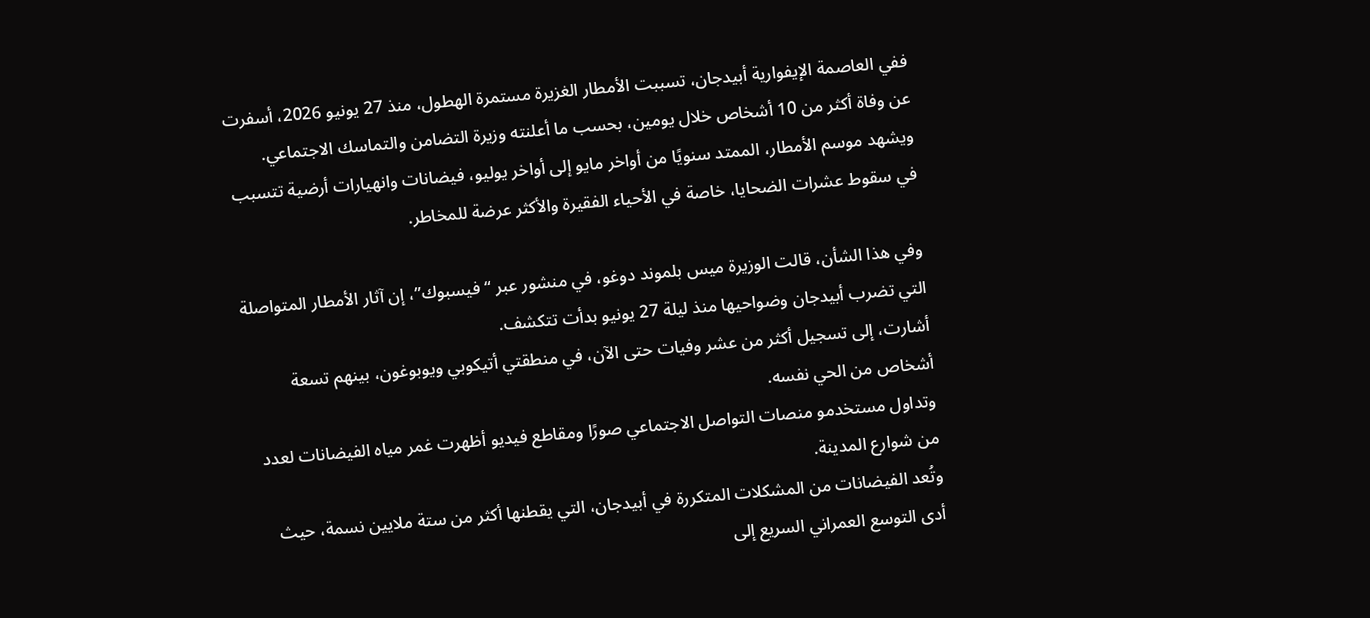ففي العاصمة الإيفوارية أبيدجان، تسببت الأمطار الغزيرة مستمرة الهطول، منذ 27 يونيو 2026، أسفرت عن وفاة أكثر من 10 أشخاص خلال يومين، بحسب ما أعلنته وزيرة التضامن والتماسك الاجتماعي.
ويشهد موسم الأمطار، الممتد سنويًا من أواخر مايو إلى أواخر يوليو، فيضانات وانهيارات أرضية تتسبب في سقوط عشرات الضحايا، خاصة في الأحياء الفقيرة والأكثر عرضة للمخاطر.

وفي هذا الشأن، قالت الوزيرة ميس بلموند دوغو، في منشور عبر “فيسبوك”، إن آثار الأمطار المتواصلة التي تضرب أبيدجان وضواحيها منذ ليلة 27 يونيو بدأت تتكشف.
أشارت، إلى تسجيل أكثر من عشر وفيات حتى الآن، في منطقتي أتيكوبي ويوبوغون، بينهم تسعة أشخاص من الحي نفسه.
وتداول مستخدمو منصات التواصل الاجتماعي صورًا ومقاطع فيديو أظهرت غمر مياه الفيضانات لعدد من شوارع المدينة.
وتُعد الفيضانات من المشكلات المتكررة في أبيدجان، التي يقطنها أكثر من ستة ملايين نسمة، حيث أدى التوسع العمراني السريع إلى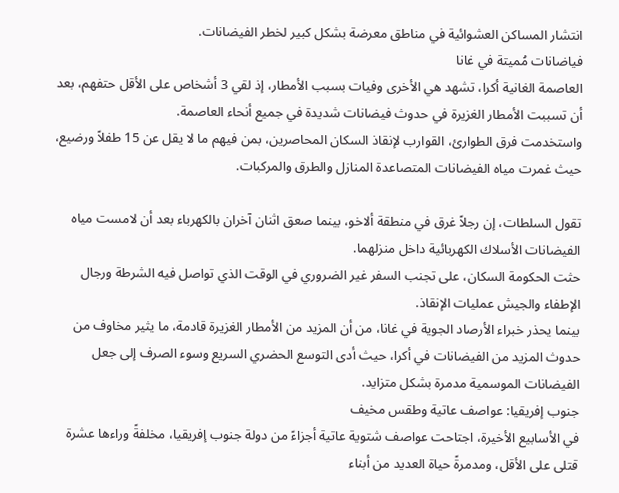انتشار المساكن العشوائية في مناطق معرضة بشكل كبير لخطر الفيضانات.
فياضانات مُميتة في غانا
العاصمة الغانية أكرا، تشهد هي الأخرى وفيات بسبب الأمطار، إذ لقي 3 أشخاص على الأقل حتفهم، بعد أن تسببت الأمطار الغزيرة في حدوث فيضانات شديدة في جميع أنحاء العاصمة.
واستخدمت فرق الطوارئ، القوارب لإنقاذ السكان المحاصرين، بمن فيهم ما لا يقل عن 15 طفلاً ورضيع، حيث غمرت مياه الفيضانات المتصاعدة المنازل والطرق والمركبات.

تقول السلطات، إن رجلاً غرق في منطقة ألاخو، بينما صعق اثنان آخران بالكهرباء بعد أن لامست مياه الفيضانات الأسلاك الكهربائية داخل منزلهما.
حثت الحكومة السكان، على تجنب السفر غير الضروري في الوقت الذي تواصل فيه الشرطة ورجال الإطفاء والجيش عمليات الإنقاذ.
بينما يحذر خبراء الأرصاد الجوية في غانا، من أن المزيد من الأمطار الغزيرة قادمة، ما يثير مخاوف من حدوث المزيد من الفيضانات في أكرا، حيث أدى التوسع الحضري السريع وسوء الصرف إلى جعل الفيضانات الموسمية مدمرة بشكل متزايد.
جنوب إفريقيا: عواصف عاتية وطقس مخيف
في الأسابيع الأخيرة، اجتاحت عواصف شتوية عاتية أجزاءً من دولة جنوب إفريقيا، مخلفةً وراءها عشرة قتلى على الأقل، ومدمرةً حياة العديد من أبناء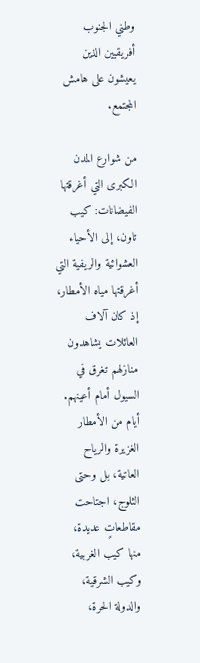وطني الجنوب أفريقيين الذين يعيشون على هامش المجتمع.

من شوارع المدن الكبرى التي أغرقتها الفيضانات: كيب تاون، إلى الأحياء العشوائية والريفية التي أغرقتها مياه الأمطار، إذ كان آلاف العائلات يشاهدون منازلهم تغرق في السيول أمام أعينهم.
أيام من الأمطار الغزيرة والرياح العاتية، بل وحتى الثلوج، اجتاحت مقاطعاتٍ عديدة، منها كيب الغربية، وكيب الشرقية، والدولة الحرة،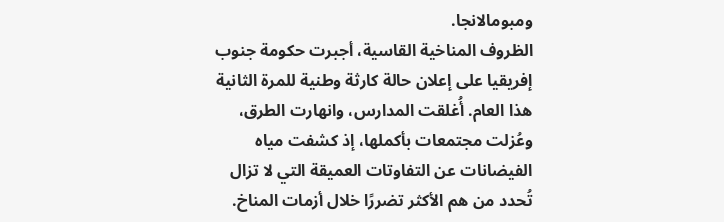ومبومالانجا.
الظروف المناخية القاسية، أجبرت حكومة جنوب إفريقيا على إعلان حالة كارثة وطنية للمرة الثانية هذا العام. أُغلقت المدارس، وانهارت الطرق، وعُزلت مجتمعات بأكملها، إذ كشفت مياه الفيضانات عن التفاوتات العميقة التي لا تزال تُحدد من هم الأكثر تضررًا خلال أزمات المناخ.